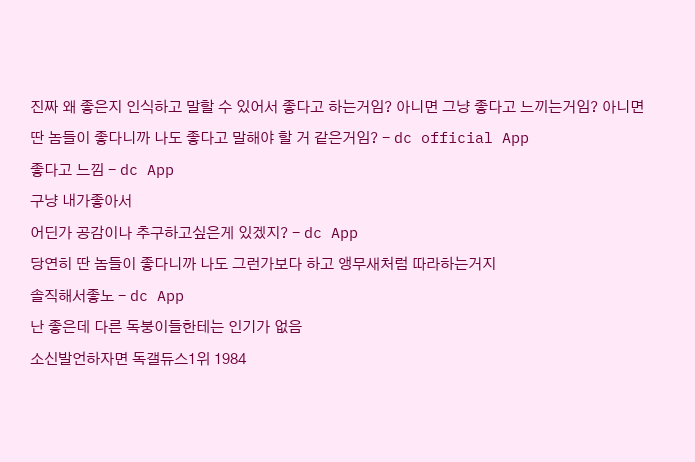진짜 왜 좋은지 인식하고 말할 수 있어서 좋다고 하는거임? 아니면 그냥 좋다고 느끼는거임? 아니면 딴 놈들이 좋다니까 나도 좋다고 말해야 할 거 같은거임? - dc official App
좋다고 느낌 - dc App
구냥 내가좋아서
어딘가 공감이나 추구하고싶은게 있겠지? - dc App
당연히 딴 놈들이 좋다니까 나도 그런가보다 하고 앵무새처럼 따라하는거지
솔직해서좋노 - dc App
난 좋은데 다른 독붕이들한테는 인기가 없음
소신발언하자면 독갤듀스1위 1984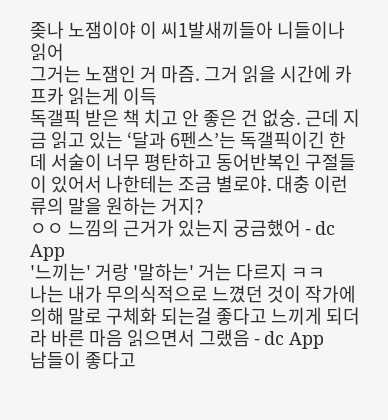좆나 노잼이야 이 씨1발새끼들아 니들이나 읽어
그거는 노잼인 거 마즘. 그거 읽을 시간에 카프카 읽는게 이득
독갤픽 받은 책 치고 안 좋은 건 없숭. 근데 지금 읽고 있는 ‘달과 6펜스’는 독갤픽이긴 한데 서술이 너무 평탄하고 동어반복인 구절들이 있어서 나한테는 조금 별로야. 대충 이런 류의 말을 원하는 거지?
ㅇㅇ 느낌의 근거가 있는지 궁금했어 - dc App
'느끼는' 거랑 '말하는' 거는 다르지 ㅋㅋ
나는 내가 무의식적으로 느꼈던 것이 작가에 의해 말로 구체화 되는걸 좋다고 느끼게 되더라 바른 마음 읽으면서 그랬음 - dc App
남들이 좋다고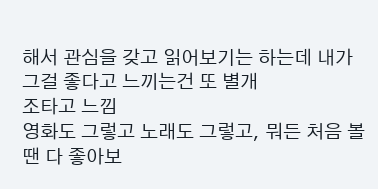해서 관심을 갖고 읽어보기는 하는데 내가 그걸 좋다고 느끼는건 또 별개
조타고 느낌
영화도 그렇고 노래도 그렇고, 뭐든 처음 볼 땐 다 좋아보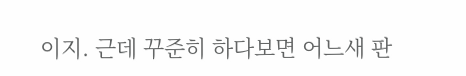이지. 근데 꾸준히 하다보면 어느새 판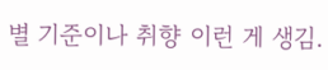별 기준이나 취향 이런 게 생김.